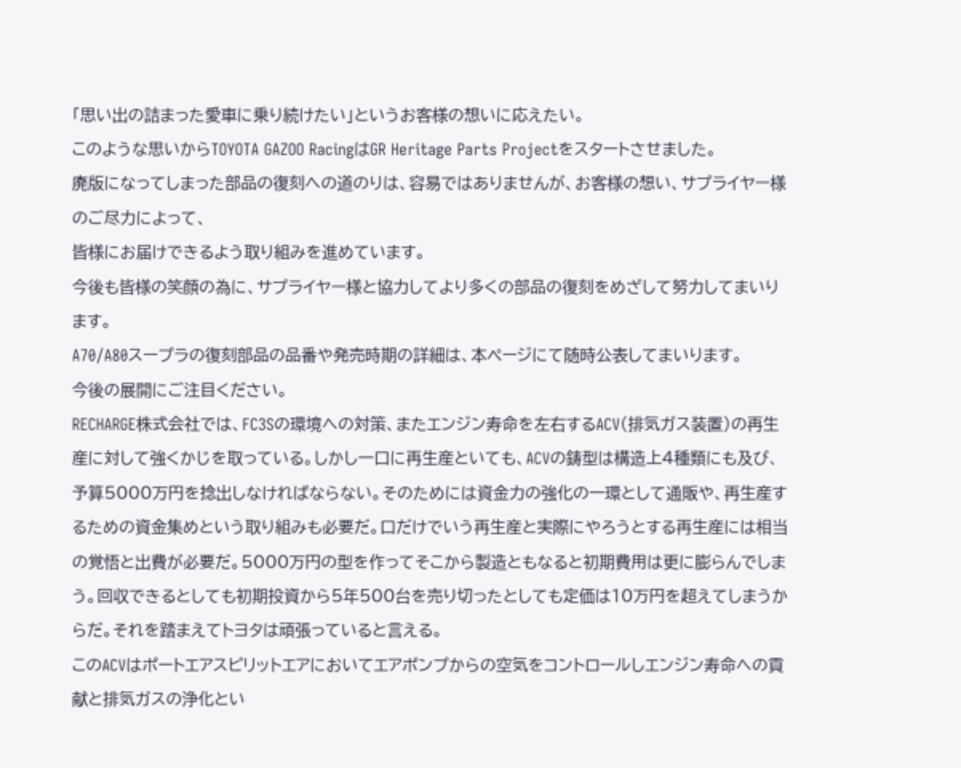「思い出の詰まった愛車に乗り続けたい」というお客様の想いに応えたい。
このような思いからTOYOTA GAZOO RacingはGR Heritage Parts Projectをスタートさせました。
廃版になってしまった部品の復刻への道のりは、容易ではありませんが、お客様の想い、サプライヤー様のご尽力によって、
皆様にお届けできるよう取り組みを進めています。
今後も皆様の笑顔の為に、サプライヤー様と協力してより多くの部品の復刻をめざして努力してまいります。
A70/A80スープラの復刻部品の品番や発売時期の詳細は、本ページにて随時公表してまいります。
今後の展開にご注目ください。
RECHARGE株式会社では、FC3Sの環境への対策、またエンジン寿命を左右するACV(排気ガス装置)の再生産に対して強くかじを取っている。しかし一口に再生産といても、ACVの鋳型は構造上4種類にも及び、予算5000万円を捻出しなければならない。そのためには資金力の強化の一環として通販や、再生産するための資金集めという取り組みも必要だ。口だけでいう再生産と実際にやろうとする再生産には相当の覚悟と出費が必要だ。5000万円の型を作ってそこから製造ともなると初期費用は更に膨らんでしまう。回収できるとしても初期投資から5年500台を売り切ったとしても定価は10万円を超えてしまうからだ。それを踏まえてトヨタは頑張っていると言える。
このACVはポートエアスピリットエアにおいてエアポンプからの空気をコントロールしエンジン寿命への貢献と排気ガスの浄化とい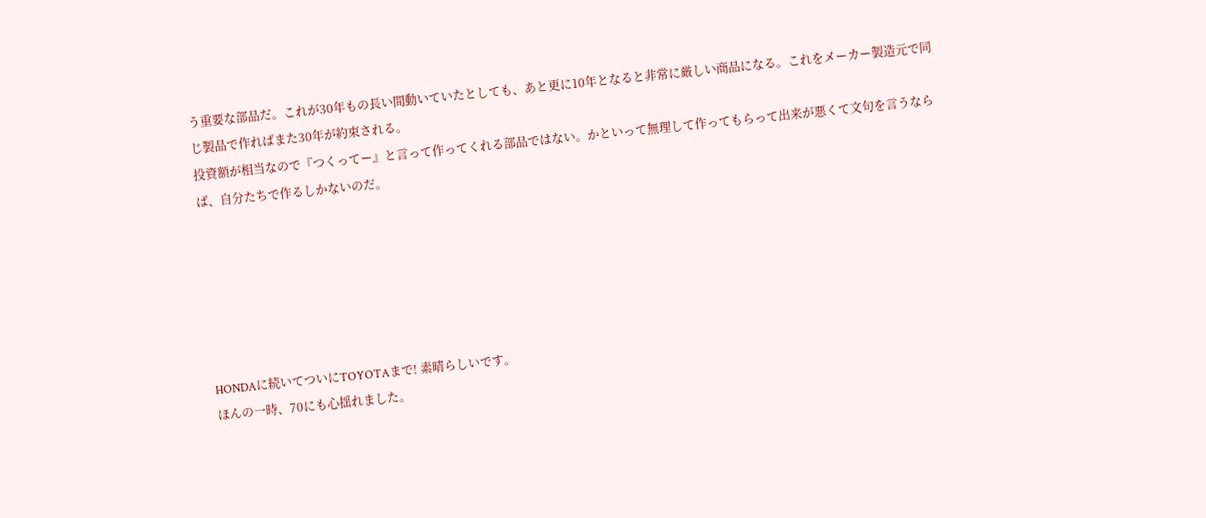う重要な部品だ。これが30年もの長い間動いていたとしても、あと更に10年となると非常に厳しい商品になる。これをメーカー製造元で同じ製品で作ればまた30年が約束される。
投資額が相当なので『つくってー』と言って作ってくれる部品ではない。かといって無理して作ってもらって出来が悪くて文句を言うならば、自分たちで作るしかないのだ。






HONDAに続いてついにTOYOTAまで! 素晴らしいです。
ほんの一時、70にも心揺れました。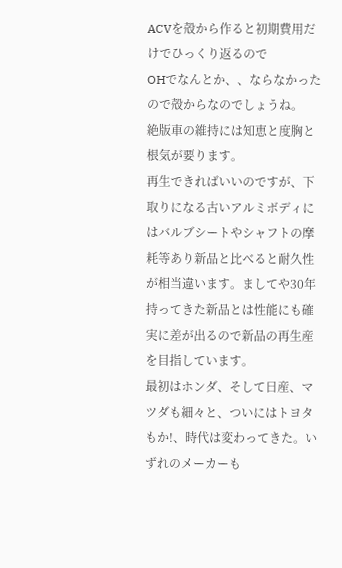ACVを殻から作ると初期費用だけでひっくり返るので
OHでなんとか、、ならなかったので殻からなのでしょうね。
絶版車の維持には知恵と度胸と根気が要ります。
再生できればいいのですが、下取りになる古いアルミボディにはバルブシートやシャフトの摩耗等あり新品と比べると耐久性が相当違います。ましてや30年持ってきた新品とは性能にも確実に差が出るので新品の再生産を目指しています。
最初はホンダ、そして日産、マツダも細々と、ついにはトヨタもか!、時代は変わってきた。いずれのメーカーも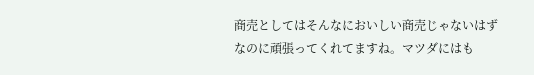商売としてはそんなにおいしい商売じゃないはずなのに頑張ってくれてますね。マツダにはも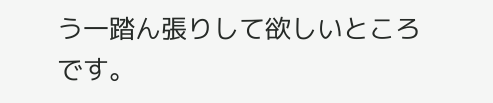う一踏ん張りして欲しいところです。